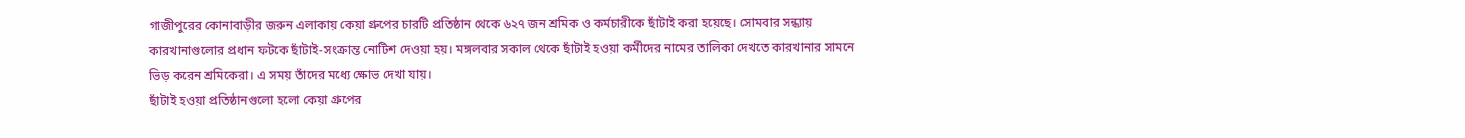গাজীপুরের কোনাবাড়ীর জরুন এলাকায় কেয়া গ্রুপের চারটি প্রতিষ্ঠান থেকে ৬২৭ জন শ্রমিক ও কর্মচারীকে ছাঁটাই করা হয়েছে। সোমবার সন্ধ্যায় কারখানাগুলোর প্রধান ফটকে ছাঁটাই-সংক্রান্ত নোটিশ দেওয়া হয়। মঙ্গলবার সকাল থেকে ছাঁটাই হওয়া কর্মীদের নামের তালিকা দেখতে কারখানার সামনে ভিড় করেন শ্রমিকেরা। এ সময় তাঁদের মধ্যে ক্ষোভ দেখা যায়।
ছাঁটাই হওয়া প্রতিষ্ঠানগুলো হলো কেয়া গ্রুপের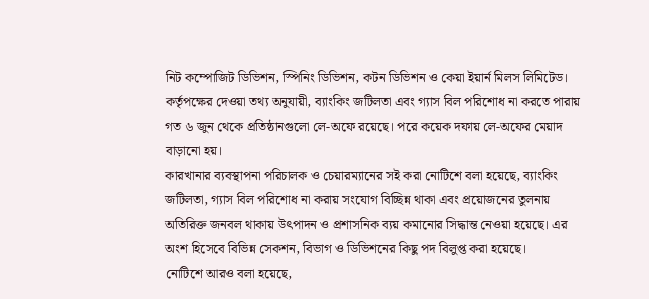নিট কম্পোজিট ডিভিশন, স্পিনিং ডিভিশন, কটন ডিভিশন ও কেয়া ইয়ার্ন মিলস লিমিটেড।
কর্তৃপক্ষের দেওয়া তথ্য অনুযায়ী, ব্যাংকিং জটিলতা এবং গ্যাস বিল পরিশোধ না করতে পারায় গত ৬ জুন থেকে প্রতিষ্ঠানগুলো লে-অফে রয়েছে। পরে কয়েক দফায় লে-অফের মেয়াদ বাড়ানো হয়।
কারখানার ব্যবস্থাপনা পরিচালক ও চেয়ারম্যানের সই করা নোটিশে বলা হয়েছে, ব্যাংকিং জটিলতা, গ্যাস বিল পরিশোধ না করায় সংযোগ বিচ্ছিন্ন থাকা এবং প্রয়োজনের তুলনায় অতিরিক্ত জনবল থাকায় উৎপাদন ও প্রশাসনিক ব্যয় কমানোর সিদ্ধান্ত নেওয়া হয়েছে। এর অংশ হিসেবে বিভিন্ন সেকশন, বিভাগ ও ডিভিশনের কিছু পদ বিলুপ্ত করা হয়েছে।
নোটিশে আরও বলা হয়েছে,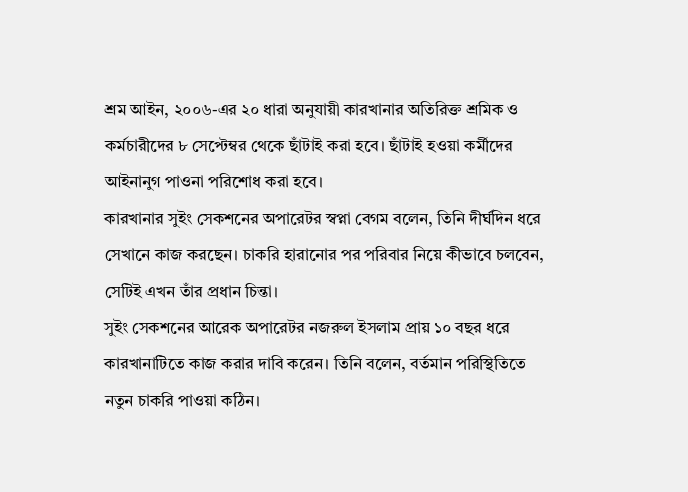শ্রম আইন, ২০০৬-এর ২০ ধারা অনুযায়ী কারখানার অতিরিক্ত শ্রমিক ও কর্মচারীদের ৮ সেপ্টেম্বর থেকে ছাঁটাই করা হবে। ছাঁটাই হওয়া কর্মীদের আইনানুগ পাওনা পরিশোধ করা হবে।
কারখানার সুইং সেকশনের অপারেটর স্বপ্না বেগম বলেন, তিনি দীর্ঘদিন ধরে সেখানে কাজ করছেন। চাকরি হারানোর পর পরিবার নিয়ে কীভাবে চলবেন, সেটিই এখন তাঁর প্রধান চিন্তা।
সুইং সেকশনের আরেক অপারেটর নজরুল ইসলাম প্রায় ১০ বছর ধরে কারখানাটিতে কাজ করার দাবি করেন। তিনি বলেন, বর্তমান পরিস্থিতিতে নতুন চাকরি পাওয়া কঠিন।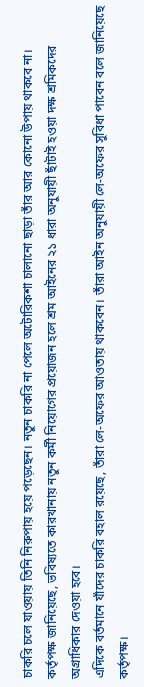চাকরি চলে যাওয়ায় তিনি নিরুপায় হয়ে পড়েছেন। নতুন চাকরি না পেলে অটোরিকশা চালানো ছাড়া তাঁর আর কোনো উপায় থাকবে না।
কর্তৃপক্ষ জানিয়েছে, ভবিষ্যতে কারখানায় নতুন কর্মী নিয়োগের প্রয়োজন হলে শ্রম আইনের ২১ ধারা অনুযায়ী ছাঁটাই হওয়া দক্ষ শ্রমিকদের অগ্রাধিকার দেওয়া হবে।
এদিকে বর্তমানে যাঁদের চাকরি বহাল রয়েছে, তাঁরা লে-অফের আওতায় থাকবেন। তাঁরা আইন অনুযায়ী লে-অফের সুবিধা পাবেন বলে জানিয়েছে কর্তৃপক্ষ।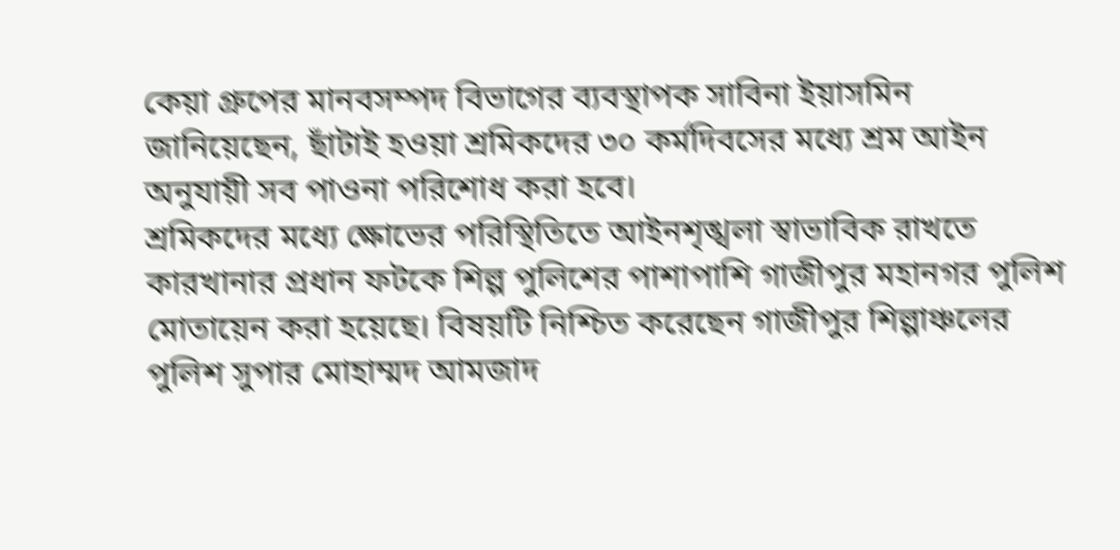কেয়া গ্রুপের মানবসম্পদ বিভাগের ব্যবস্থাপক সাবিনা ইয়াসমিন জানিয়েছেন, ছাঁটাই হওয়া শ্রমিকদের ৩০ কর্মদিবসের মধ্যে শ্রম আইন অনুযায়ী সব পাওনা পরিশোধ করা হবে।
শ্রমিকদের মধ্যে ক্ষোভের পরিস্থিতিতে আইনশৃঙ্খলা স্বাভাবিক রাখতে কারখানার প্রধান ফটকে শিল্প পুলিশের পাশাপাশি গাজীপুর মহানগর পুলিশ মোতায়েন করা হয়েছে। বিষয়টি নিশ্চিত করেছেন গাজীপুর শিল্পাঞ্চলের পুলিশ সুপার মোহাম্মদ আমজাদ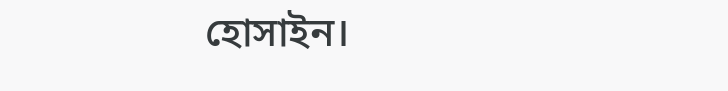হোসাইন।